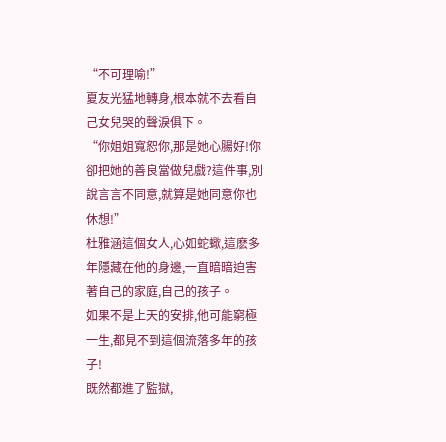“不可理喻!”
夏友光猛地轉身,根本就不去看自己女兒哭的聲淚俱下。
“你姐姐寬恕你,那是她心腸好!你卻把她的善良當做兒戲?這件事,別說言言不同意,就算是她同意你也休想!”
杜雅涵這個女人,心如蛇蠍,這麽多年隱藏在他的身邊,一直暗暗迫害著自己的家庭,自己的孩子。
如果不是上天的安排,他可能窮極一生,都見不到這個流落多年的孩子!
既然都進了監獄,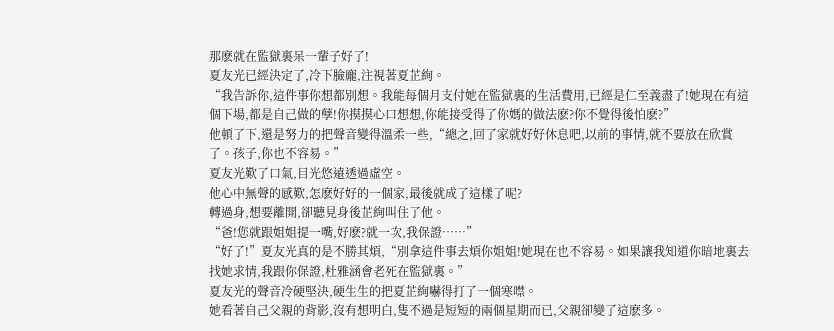那麽就在監獄裏呆一輩子好了!
夏友光已經決定了,冷下臉龐,注視著夏芷絢。
“我告訴你,這件事你想都別想。我能每個月支付她在監獄裏的生活費用,已經是仁至義盡了!她現在有這個下場,都是自己做的孽!你摸摸心口想想,你能接受得了你媽的做法麽?你不覺得後怕麽?”
他頓了下,還是努力的把聲音變得溫柔一些,“總之,回了家就好好休息吧,以前的事情,就不要放在欣賞了。孩子,你也不容易。”
夏友光歎了口氣,目光悠遠透過虛空。
他心中無聲的感歎,怎麽好好的一個家,最後就成了這樣了呢?
轉過身,想要離開,卻聽見身後芷絢叫住了他。
“爸!您就跟姐姐提一嘴,好麽?就一次,我保證……”
“好了!”夏友光真的是不勝其煩,“別拿這件事去煩你姐姐!她現在也不容易。如果讓我知道你暗地裏去找她求情,我跟你保證,杜雅涵會老死在監獄裏。”
夏友光的聲音冷硬堅決,硬生生的把夏芷絢嚇得打了一個寒噤。
她看著自己父親的背影,沒有想明白,隻不過是短短的兩個星期而已,父親卻變了這麽多。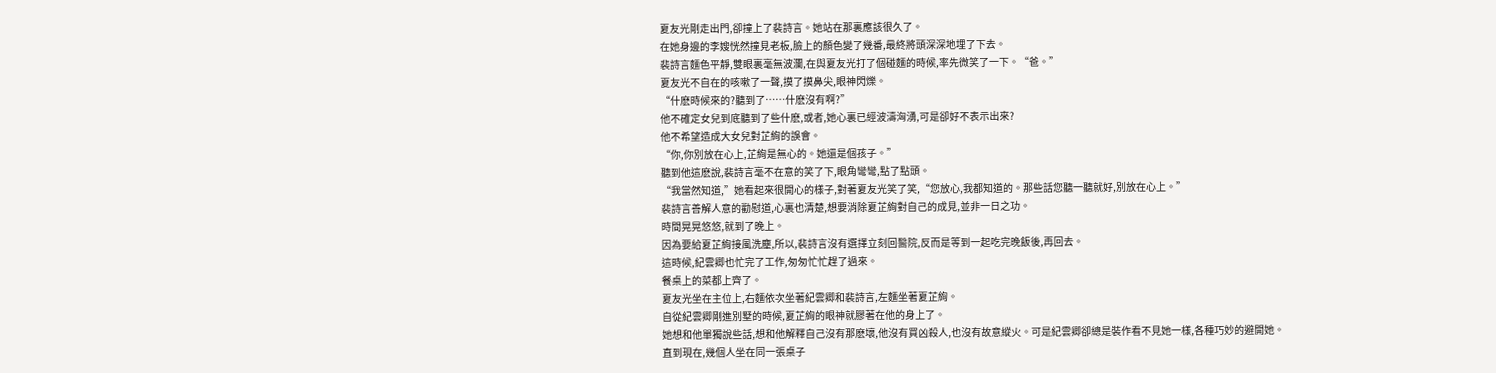夏友光剛走出門,卻撞上了裴詩言。她站在那裏應該很久了。
在她身邊的李嫂恍然撞見老板,臉上的顏色變了幾番,最終將頭深深地埋了下去。
裴詩言麵色平靜,雙眼裏毫無波瀾,在與夏友光打了個碰麵的時候,率先微笑了一下。“爸。”
夏友光不自在的咳嗽了一聲,摸了摸鼻尖,眼神閃爍。
“什麽時候來的?聽到了……什麽沒有啊?”
他不確定女兒到底聽到了些什麽,或者,她心裏已經波濤洶湧,可是卻好不表示出來?
他不希望造成大女兒對芷絢的誤會。
“你,你別放在心上,芷絢是無心的。她還是個孩子。”
聽到他這麽說,裴詩言毫不在意的笑了下,眼角彎彎,點了點頭。
“我當然知道,”她看起來很開心的樣子,對著夏友光笑了笑,“您放心,我都知道的。那些話您聽一聽就好,別放在心上。”
裴詩言善解人意的勸慰道,心裏也清楚,想要消除夏芷絢對自己的成見,並非一日之功。
時間晃晃悠悠,就到了晚上。
因為要給夏芷絢接風洗塵,所以,裴詩言沒有選擇立刻回醫院,反而是等到一起吃完晚飯後,再回去。
這時候,紀雲卿也忙完了工作,匆匆忙忙趕了過來。
餐桌上的菜都上齊了。
夏友光坐在主位上,右麵依次坐著紀雲卿和裴詩言,左麵坐著夏芷絢。
自從紀雲卿剛進別墅的時候,夏芷絢的眼神就膠著在他的身上了。
她想和他單獨說些話,想和他解釋自己沒有那麽壞,他沒有買凶殺人,也沒有故意縱火。可是紀雲卿卻總是裝作看不見她一樣,各種巧妙的避開她。
直到現在,幾個人坐在同一張桌子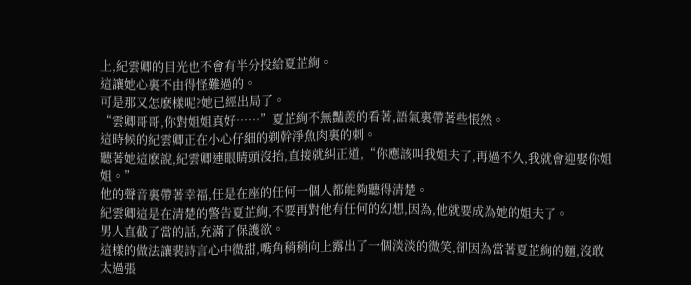上,紀雲卿的目光也不會有半分投給夏芷絢。
這讓她心裏不由得怪難過的。
可是那又怎麽樣呢?她已經出局了。
“雲卿哥哥,你對姐姐真好……”夏芷絢不無豔羨的看著,語氣裏帶著些悵然。
這時候的紀雲卿正在小心仔細的剃幹淨魚肉裏的刺。
聽著她這麽說,紀雲卿連眼睛頭沒抬,直接就糾正道,“你應該叫我姐夫了,再過不久,我就會迎娶你姐姐。”
他的聲音裏帶著幸福,任是在座的任何一個人都能夠聽得清楚。
紀雲卿這是在清楚的警告夏芷絢,不要再對他有任何的幻想,因為,他就要成為她的姐夫了。
男人直截了當的話,充滿了保護欲。
這樣的做法讓裴詩言心中微甜,嘴角稍稍向上露出了一個淡淡的微笑,卻因為當著夏芷絢的麵,沒敢太過張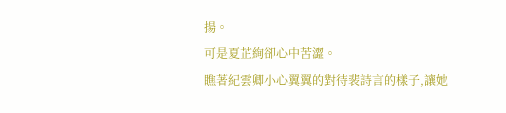揚。
可是夏芷絢卻心中苦澀。
瞧著紀雲卿小心翼翼的對待裴詩言的樣子,讓她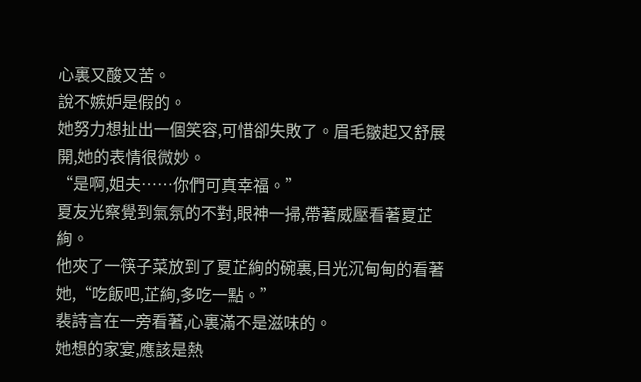心裏又酸又苦。
說不嫉妒是假的。
她努力想扯出一個笑容,可惜卻失敗了。眉毛皺起又舒展開,她的表情很微妙。
“是啊,姐夫……你們可真幸福。”
夏友光察覺到氣氛的不對,眼神一掃,帶著威壓看著夏芷絢。
他夾了一筷子菜放到了夏芷絢的碗裏,目光沉甸甸的看著她,“吃飯吧,芷絢,多吃一點。”
裴詩言在一旁看著,心裏滿不是滋味的。
她想的家宴,應該是熱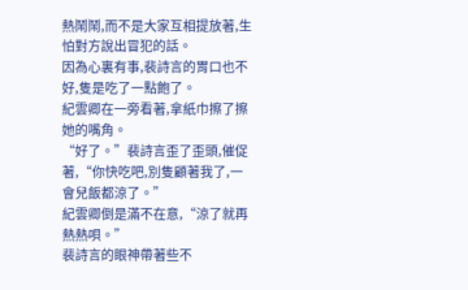熱鬧鬧,而不是大家互相提放著,生怕對方說出冒犯的話。
因為心裏有事,裴詩言的胃口也不好,隻是吃了一點飽了。
紀雲卿在一旁看著,拿紙巾擦了擦她的嘴角。
“好了。”裴詩言歪了歪頭,催促著,“你快吃吧,別隻顧著我了,一會兒飯都涼了。”
紀雲卿倒是滿不在意,“涼了就再熱熱唄。”
裴詩言的眼神帶著些不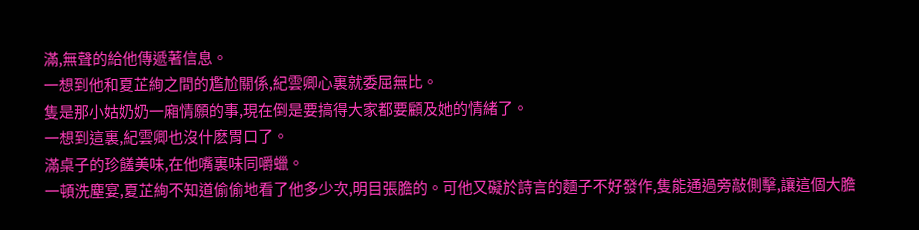滿,無聲的給他傳遞著信息。
一想到他和夏芷絢之間的尷尬關係,紀雲卿心裏就委屈無比。
隻是那小姑奶奶一廂情願的事,現在倒是要搞得大家都要顧及她的情緒了。
一想到這裏,紀雲卿也沒什麽胃口了。
滿桌子的珍饈美味,在他嘴裏味同嚼蠟。
一頓洗塵宴,夏芷絢不知道偷偷地看了他多少次,明目張膽的。可他又礙於詩言的麵子不好發作,隻能通過旁敲側擊,讓這個大膽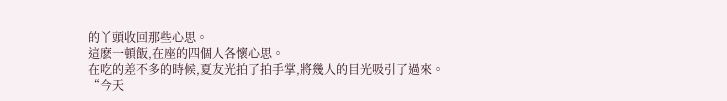的丫頭收回那些心思。
這麽一頓飯,在座的四個人各懷心思。
在吃的差不多的時候,夏友光拍了拍手掌,將幾人的目光吸引了過來。
“今天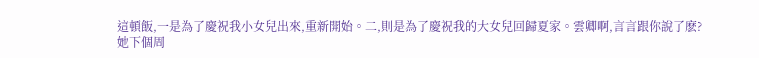這頓飯,一是為了慶祝我小女兒出來,重新開始。二,則是為了慶祝我的大女兒回歸夏家。雲卿啊,言言跟你說了麽?她下個周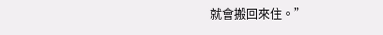就會搬回來住。”